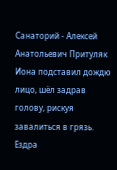Санаторий - Алексей Анатольевич Притуляк
Иона подставил дождю лицо, шёл задрав голову, рискуя завалиться в грязь. Ездра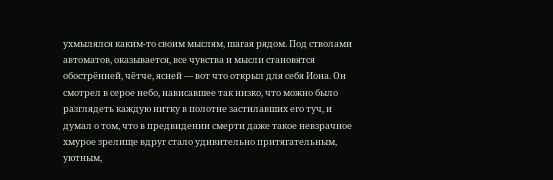ухмылялся каким-то своим мыслям, шагая рядом. Под стволами автоматов, оказывается, все чувства и мысли становятся обострённей, чётче, ясней — вот что открыл для себя Иона. Он смотрел в серое небо, нависавшее так низко, что можно было разглядеть каждую нитку в полотне застилавших его туч, и думал о том, что в предвидении смерти даже такое невзрачное хмурое зрелище вдруг стало удивительно притягательным, уютным,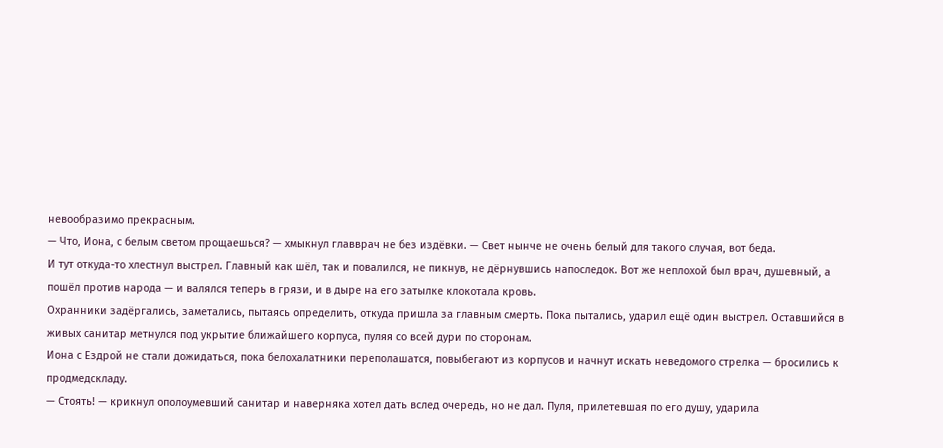невообразимо прекрасным.
— Что, Иона, с белым светом прощаешься? — хмыкнул главврач не без издёвки. — Свет нынче не очень белый для такого случая, вот беда.
И тут откуда-то хлестнул выстрел. Главный как шёл, так и повалился, не пикнув, не дёрнувшись напоследок. Вот же неплохой был врач, душевный, а пошёл против народа — и валялся теперь в грязи, и в дыре на его затылке клокотала кровь.
Охранники задёргались, заметались, пытаясь определить, откуда пришла за главным смерть. Пока пытались, ударил ещё один выстрел. Оставшийся в живых санитар метнулся под укрытие ближайшего корпуса, пуляя со всей дури по сторонам.
Иона с Ездрой не стали дожидаться, пока белохалатники переполашатся, повыбегают из корпусов и начнут искать неведомого стрелка — бросились к продмедскладу.
— Стоять! — крикнул ополоумевший санитар и наверняка хотел дать вслед очередь, но не дал. Пуля, прилетевшая по его душу, ударила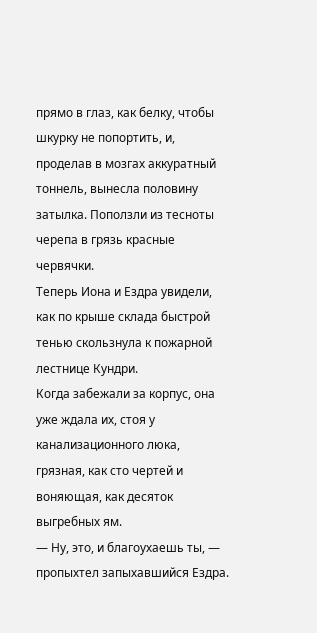прямо в глаз, как белку, чтобы шкурку не попортить, и, проделав в мозгах аккуратный тоннель, вынесла половину затылка. Поползли из тесноты черепа в грязь красные червячки.
Теперь Иона и Ездра увидели, как по крыше склада быстрой тенью скользнула к пожарной лестнице Кундри.
Когда забежали за корпус, она уже ждала их, стоя у канализационного люка, грязная, как сто чертей и воняющая, как десяток выгребных ям.
— Ну, это, и благоухаешь ты, — пропыхтел запыхавшийся Ездра.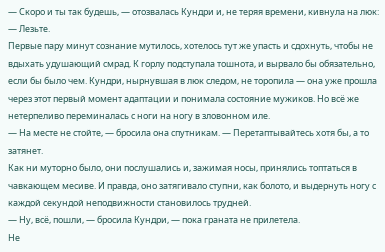— Скоро и ты так будешь, — отозвалась Кундри и, не теряя времени, кивнула на люк: — Лезьте.
Первые пару минут сознание мутилось, хотелось тут же упасть и сдохнуть, чтобы не вдыхать удушающий смрад. К горлу подступала тошнота, и вырвало бы обязательно, если бы было чем. Кундри, нырнувшая в люк следом, не торопила — она уже прошла через этот первый момент адаптации и понимала состояние мужиков. Но всё же нетерпеливо переминалась с ноги на ногу в зловонном иле.
— На месте не стойте, — бросила она спутникам. — Перетаптывайтесь хотя бы, а то затянет.
Как ни муторно было, они послушались и, зажимая носы, принялись топтаться в чавкающем месиве. И правда, оно затягивало ступни, как болото, и выдернуть ногу с каждой секундой неподвижности становилось трудней.
— Ну, всё, пошли, — бросила Кундри, — пока граната не прилетела.
Не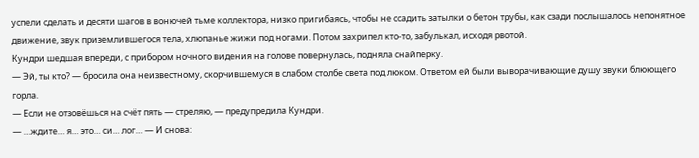успели сделать и десяти шагов в вонючей тьме коллектора, низко пригибаясь, чтобы не ссадить затылки о бетон трубы, как сзади послышалось непонятное движение, звук приземлившегося тела, хлюпанье жижи под ногами. Потом захрипел кто-то, забулькал, исходя рвотой.
Кундри шедшая впереди, с прибором ночного видения на голове повернулась, подняла снайперку.
— Эй, ты кто? — бросила она неизвестному, скорчившемуся в слабом столбе света под люком. Ответом ей были выворачивающие душу звуки блюющего горла.
— Если не отзовёшься на счёт пять — стреляю, — предупредила Кундри.
— …ждите… я… это… си… лог… — И снова: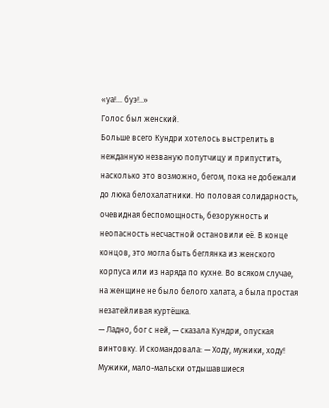«уа!… буэ!..»
Голос был женский.
Больше всего Кундри хотелось выстрелить в нежданную незваную попутчицу и припустить, насколько это возможно, бегом, пока не добежали до люка белохалатники. Но половая солидарность, очевидная беспомощность, безоружность и неопасность несчастной остановили её. В конце концов, это могла быть беглянка из женского корпуса или из наряда по кухне. Во всяком случае, на женщине не было белого халата, а была простая незатейливая куртёшка.
— Ладно, бог с ней, — сказала Кундри, опуская винтовку. И скомандовала: — Ходу, мужики, ходу!
Мужики, мало-мальски отдышавшиеся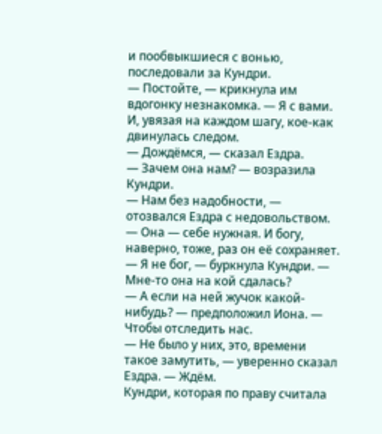и пообвыкшиеся с вонью, последовали за Кундри.
— Постойте, — крикнула им вдогонку незнакомка. — Я с вами.
И, увязая на каждом шагу, кое-как двинулась следом.
— Дождёмся, — сказал Ездра.
— Зачем она нам? — возразила Кундри.
— Нам без надобности, — отозвался Ездра с недовольством. — Она — себе нужная. И богу, наверно, тоже, раз он её сохраняет.
— Я не бог, — буркнула Кундри. — Мне-то она на кой сдалась?
— А если на ней жучок какой-нибудь? — предположил Иона. — Чтобы отследить нас.
— Не было у них, это, времени такое замутить, — уверенно сказал Ездра. — Ждём.
Кундри, которая по праву считала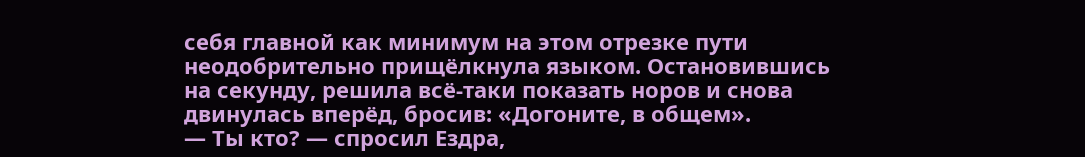себя главной как минимум на этом отрезке пути неодобрительно прищёлкнула языком. Остановившись на секунду, решила всё-таки показать норов и снова двинулась вперёд, бросив: «Догоните, в общем».
— Ты кто? — спросил Ездра,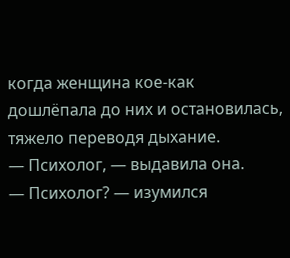когда женщина кое-как дошлёпала до них и остановилась, тяжело переводя дыхание.
— Психолог, — выдавила она.
— Психолог? — изумился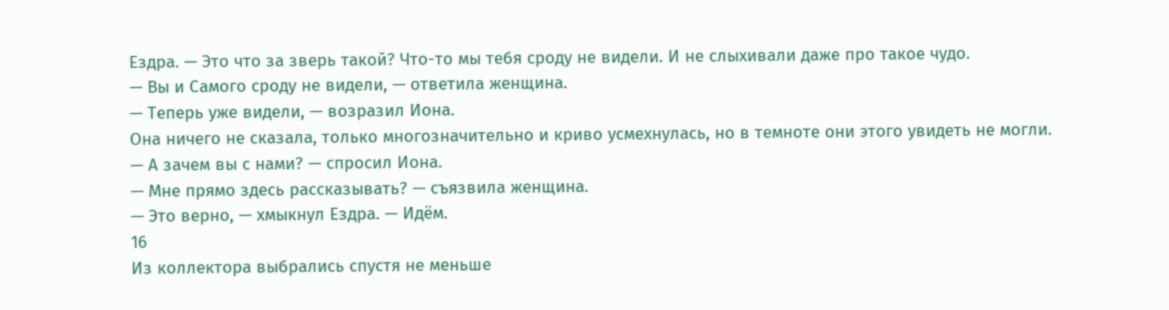Ездра. — Это что за зверь такой? Что-то мы тебя сроду не видели. И не слыхивали даже про такое чудо.
— Вы и Самого сроду не видели, — ответила женщина.
— Теперь уже видели, — возразил Иона.
Она ничего не сказала, только многозначительно и криво усмехнулась, но в темноте они этого увидеть не могли.
— А зачем вы с нами? — спросил Иона.
— Мне прямо здесь рассказывать? — съязвила женщина.
— Это верно, — хмыкнул Ездра. — Идём.
16
Из коллектора выбрались спустя не меньше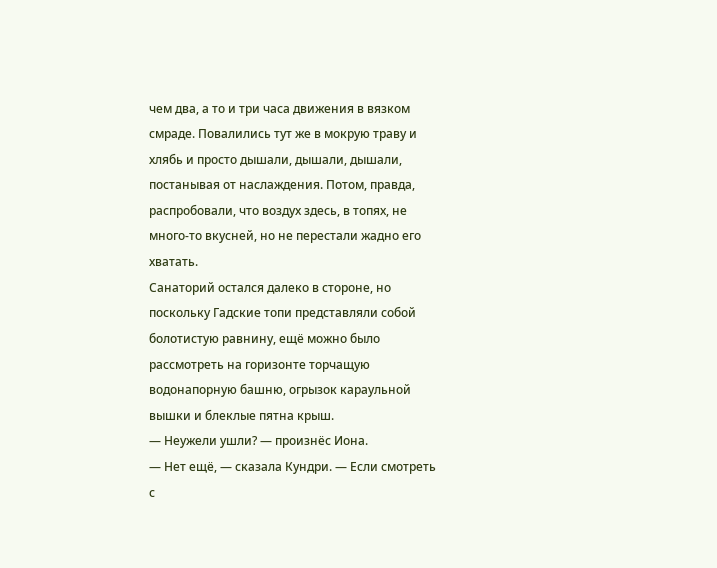чем два, а то и три часа движения в вязком смраде. Повалились тут же в мокрую траву и хлябь и просто дышали, дышали, дышали, постанывая от наслаждения. Потом, правда, распробовали, что воздух здесь, в топях, не много-то вкусней, но не перестали жадно его хватать.
Санаторий остался далеко в стороне, но поскольку Гадские топи представляли собой болотистую равнину, ещё можно было рассмотреть на горизонте торчащую водонапорную башню, огрызок караульной вышки и блеклые пятна крыш.
— Неужели ушли? — произнёс Иона.
— Нет ещё, — сказала Кундри. — Если смотреть с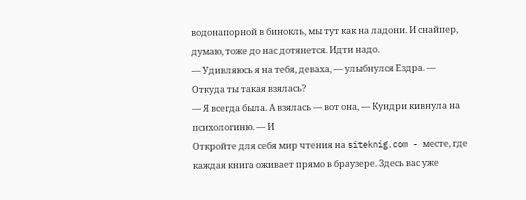водонапорной в бинокль, мы тут как на ладони. И снайпер, думаю, тоже до нас дотянется. Идти надо.
— Удивляюсь я на тебя, деваха, — улыбнулся Ездра. — Откуда ты такая взялась?
— Я всегда была. А взялась — вот она, — Кундри кивнула на психологиню. — И
Откройте для себя мир чтения на siteknig.com - месте, где каждая книга оживает прямо в браузере. Здесь вас уже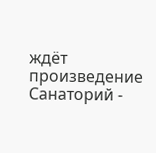ждёт произведение Санаторий -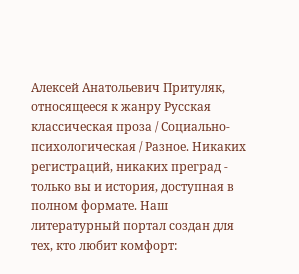Алексей Анатольевич Притуляк, относящееся к жанру Русская классическая проза / Социально-психологическая / Разное. Никаких регистраций, никаких преград - только вы и история, доступная в полном формате. Наш литературный портал создан для тех, кто любит комфорт: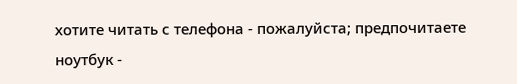хотите читать с телефона - пожалуйста; предпочитаете ноутбук -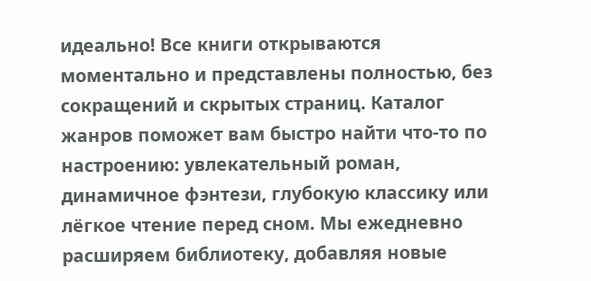идеально! Все книги открываются моментально и представлены полностью, без сокращений и скрытых страниц. Каталог жанров поможет вам быстро найти что-то по настроению: увлекательный роман, динамичное фэнтези, глубокую классику или лёгкое чтение перед сном. Мы ежедневно расширяем библиотеку, добавляя новые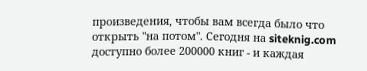произведения, чтобы вам всегда было что открыть "на потом". Сегодня на siteknig.com доступно более 200000 книг - и каждая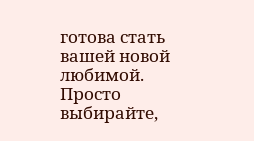готова стать вашей новой любимой. Просто выбирайте,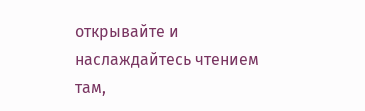открывайте и наслаждайтесь чтением там,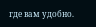где вам удобно.